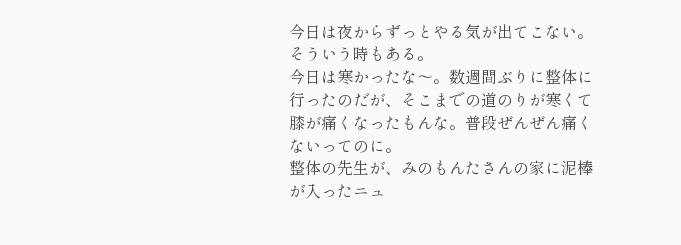今日は夜からずっとやる気が出てこない。そういう時もある。
今日は寒かったな〜。数週間ぶりに整体に行ったのだが、そこまでの道のりが寒くて膝が痛くなったもんな。普段ぜんぜん痛くないってのに。
整体の先生が、みのもんたさんの家に泥棒が入ったニュ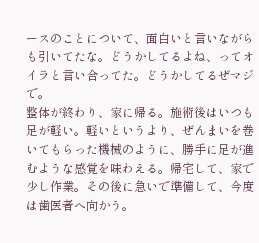ースのことについて、面白いと言いながらも引いてたな。どうかしてるよね、ってオイラと言い合ってた。どうかしてるぜマジで。
整体が終わり、家に帰る。施術後はいつも足が軽い。軽いというより、ぜんまいを巻いてもらった機械のように、勝手に足が進むような感覚を味わえる。帰宅して、家で少し作業。その後に急いで準備して、今度は歯医者へ向かう。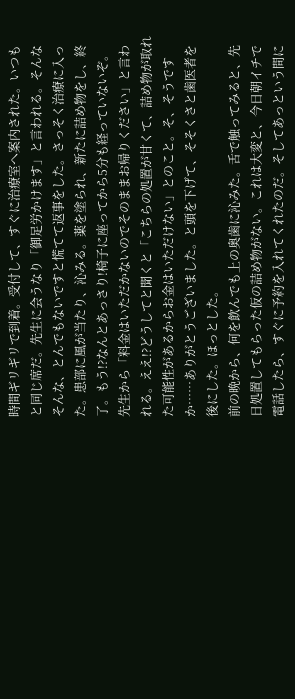時間ギリギリで到着。受付して、すぐに治療室へ案内された。いつもと同じ席だ。先生に会うなり「御足労かけます」と言われる。そんなそんな、とんでもないですと慌てて返事をした。さっそく治療に入った。患部に風が当たり、沁みる。薬を塗られ、新たに詰め物をし、終了。もう!?なんとあっさり!椅子に座ってから5分も経っていないぞ。
先生から「料金はいただかないのでそのままお帰りください」と言われる。ええ!?どうしてと聞くと「こちらの処置が甘くて、詰め物が取れた可能性があるからお金はいただけない」とのこと。そ、そうですか……ありがとうございました。と頭を下げて、そそくさと歯医者を後にした。ほっとした。
前の晩から、何を飲んでも上の奥歯に沁みた。舌で触ってみると、先日処置してもらった仮の詰め物がない。これは大変と、今日朝イチで電話したら、すぐに予約を入れてくれたのだ。そしてあっという間に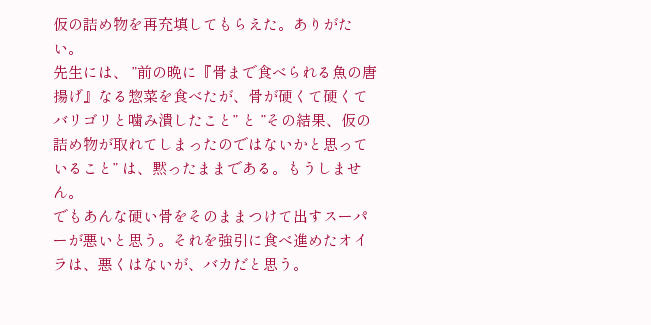仮の詰め物を再充填してもらえた。ありがたい。
先生には、 ”前の晩に『骨まで食べられる魚の唐揚げ』なる惣菜を食べたが、骨が硬くて硬くてバリゴリと噛み潰したこと” と ”その結果、仮の詰め物が取れてしまったのではないかと思っていること” は、黙ったままである。もうしません。
でもあんな硬い骨をそのままつけて出すスーパーが悪いと思う。それを強引に食べ進めたオイラは、悪くはないが、バカだと思う。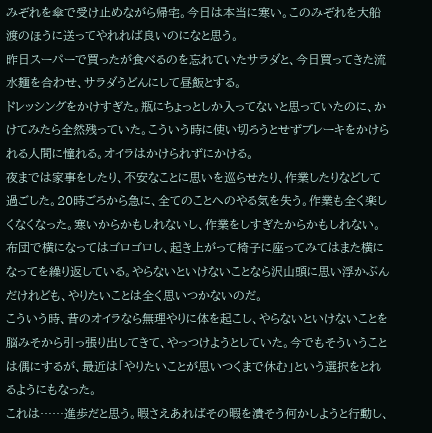みぞれを傘で受け止めながら帰宅。今日は本当に寒い。このみぞれを大船渡のほうに送ってやれれば良いのになと思う。
昨日スーパーで買ったが食べるのを忘れていたサラダと、今日買ってきた流水麺を合わせ、サラダうどんにして昼飯とする。
ドレッシングをかけすぎた。瓶にちょっとしか入ってないと思っていたのに、かけてみたら全然残っていた。こういう時に使い切ろうとせずブレーキをかけられる人間に憧れる。オイラはかけられずにかける。
夜までは家事をしたり、不安なことに思いを巡らせたり、作業したりなどして過ごした。20時ごろから急に、全てのことへのやる気を失う。作業も全く楽しくなくなった。寒いからかもしれないし、作業をしすぎたからかもしれない。
布団で横になってはゴロゴロし、起き上がって椅子に座ってみてはまた横になってを繰り返している。やらないといけないことなら沢山頭に思い浮かぶんだけれども、やりたいことは全く思いつかないのだ。
こういう時、昔のオイラなら無理やりに体を起こし、やらないといけないことを脳みそから引っ張り出してきて、やっつけようとしていた。今でもそういうことは偶にするが、最近は「やりたいことが思いつくまで休む」という選択をとれるようにもなった。
これは……進歩だと思う。暇さえあればその暇を潰そう何かしようと行動し、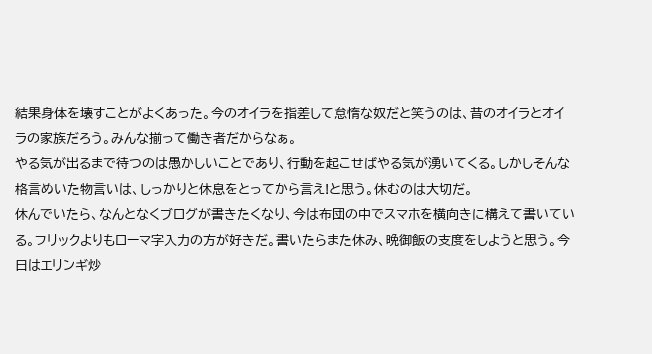結果身体を壊すことがよくあった。今のオイラを指差して怠惰な奴だと笑うのは、昔のオイラとオイラの家族だろう。みんな揃って働き者だからなぁ。
やる気が出るまで待つのは愚かしいことであり、行動を起こせばやる気が湧いてくる。しかしそんな格言めいた物言いは、しっかりと休息をとってから言え!と思う。休むのは大切だ。
休んでいたら、なんとなくブログが書きたくなり、今は布団の中でスマホを横向きに構えて書いている。フリックよりもローマ字入力の方が好きだ。書いたらまた休み、晩御飯の支度をしようと思う。今日はエリンギ炒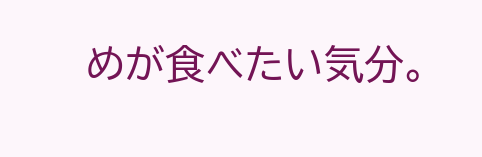めが食べたい気分。